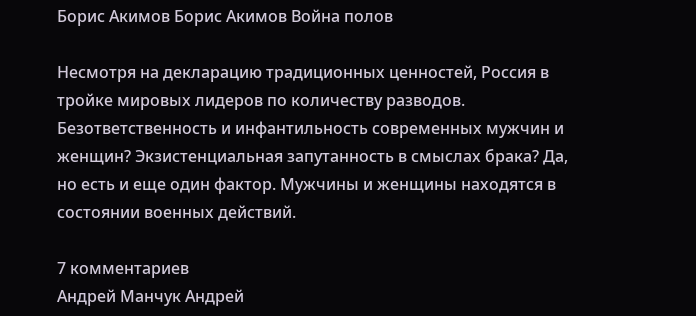Борис Акимов Борис Акимов Война полов

Несмотря на декларацию традиционных ценностей, Россия в тройке мировых лидеров по количеству разводов. Безответственность и инфантильность современных мужчин и женщин? Экзистенциальная запутанность в смыслах брака? Да, но есть и еще один фактор. Мужчины и женщины находятся в состоянии военных действий.

7 комментариев
Андрей Манчук Андрей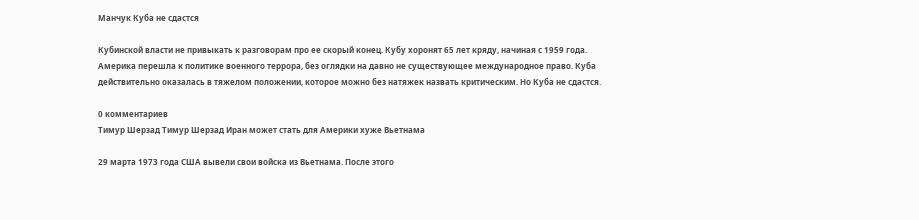Манчук Куба не сдастся

Кубинской власти не привыкать к разговорам про ее скорый конец. Кубу хоронят 65 лет кряду, начиная с 1959 года. Америка перешла к политике военного террора, без оглядки на давно не существующее международное право. Куба действительно оказалась в тяжелом положении, которое можно без натяжек назвать критическим. Но Куба не сдастся.

0 комментариев
Тимур Шерзад Тимур Шерзад Иран может стать для Америки хуже Вьетнама

29 марта 1973 года США вывели свои войска из Вьетнама. После этого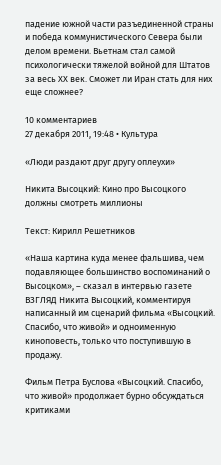падение южной части разъединенной страны и победа коммунистического Севера были делом времени. Вьетнам стал самой психологически тяжелой войной для Штатов за весь ХХ век. Сможет ли Иран стать для них еще сложнее?

10 комментариев
27 декабря 2011, 19:48 • Культура

«Люди раздают друг другу оплеухи»

Никита Высоцкий: Кино про Высоцкого должны смотреть миллионы

Tекст: Кирилл Решетников

«Наша картина куда менее фальшива, чем подавляющее большинство воспоминаний о Высоцком», – сказал в интервью газете ВЗГЛЯД Никита Высоцкий, комментируя написанный им сценарий фильма «Высоцкий. Спасибо, что живой» и одноименную киноповесть, только что поступившую в продажу.

Фильм Петра Буслова «Высоцкий. Спасибо, что живой» продолжает бурно обсуждаться критиками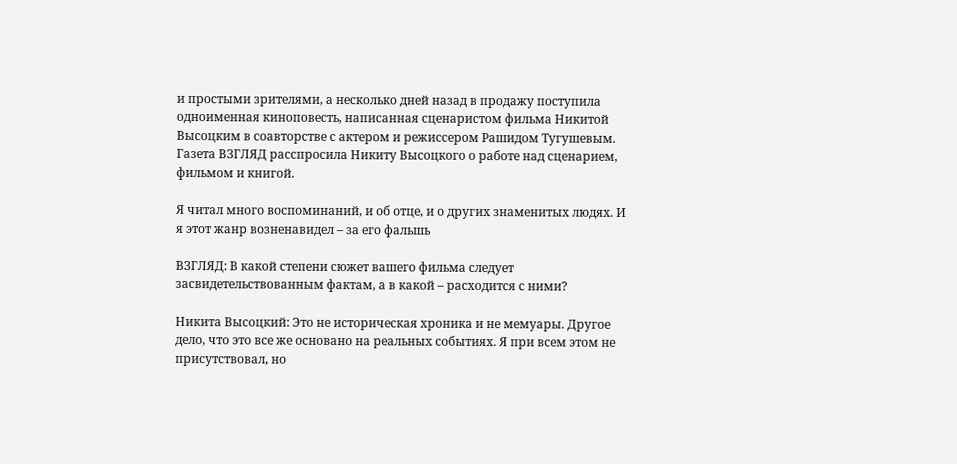и простыми зрителями, а несколько дней назад в продажу поступила одноименная киноповесть, написанная сценаристом фильма Никитой Высоцким в соавторстве с актером и режиссером Рашидом Тугушевым. Газета ВЗГЛЯД расспросила Никиту Высоцкого о работе над сценарием, фильмом и книгой.

Я читал много воспоминаний, и об отце, и о других знаменитых людях. И я этот жанр возненавидел – за его фальшь

ВЗГЛЯД: В какой степени сюжет вашего фильма следует засвидетельствованным фактам, а в какой – расходится с ними?

Никита Высоцкий: Это не историческая хроника и не мемуары. Другое дело, что это все же основано на реальных событиях. Я при всем этом не присутствовал, но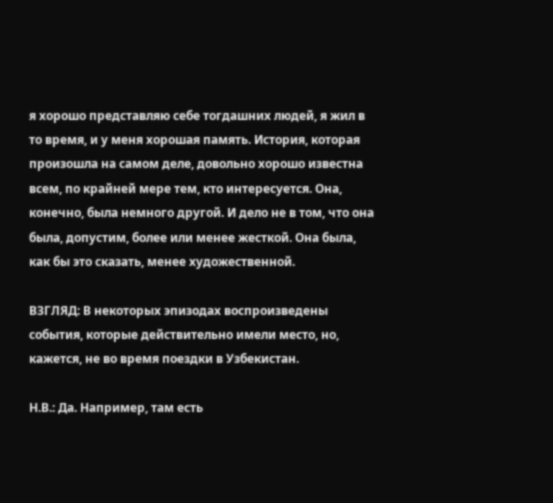я хорошо представляю себе тогдашних людей, я жил в то время, и у меня хорошая память. История, которая произошла на самом деле, довольно хорошо известна всем, по крайней мере тем, кто интересуется. Она, конечно, была немного другой. И дело не в том, что она была, допустим, более или менее жесткой. Она была, как бы это сказать, менее художественной.

ВЗГЛЯД: В некоторых эпизодах воспроизведены события, которые действительно имели место, но, кажется, не во время поездки в Узбекистан.

Н.В.: Да. Например, там есть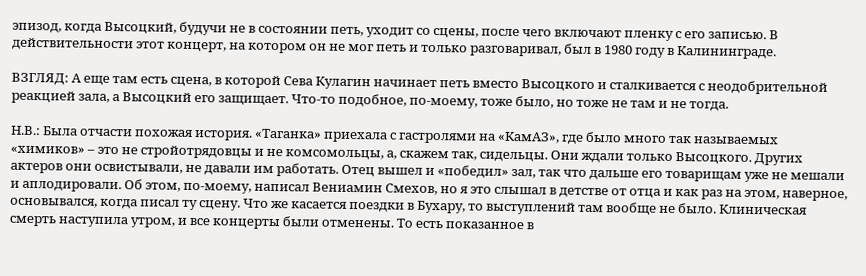эпизод, когда Высоцкий, будучи не в состоянии петь, уходит со сцены, после чего включают пленку с его записью. В действительности этот концерт, на котором он не мог петь и только разговаривал, был в 1980 году в Калининграде.

ВЗГЛЯД: А еще там есть сцена, в которой Сева Кулагин начинает петь вместо Высоцкого и сталкивается с неодобрительной реакцией зала, а Высоцкий его защищает. Что-то подобное, по-моему, тоже было, но тоже не там и не тогда.

Н.В.: Была отчасти похожая история. «Таганка» приехала с гастролями на «КамАЗ», где было много так называемых «химиков» – это не стройотрядовцы и не комсомольцы, а, скажем так, сидельцы. Они ждали только Высоцкого. Других актеров они освистывали, не давали им работать. Отец вышел и «победил» зал, так что дальше его товарищам уже не мешали и аплодировали. Об этом, по-моему, написал Вениамин Смехов, но я это слышал в детстве от отца и как раз на этом, наверное, основывался, когда писал ту сцену. Что же касается поездки в Бухару, то выступлений там вообще не было. Клиническая смерть наступила утром, и все концерты были отменены. То есть показанное в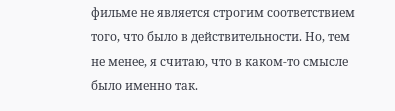фильме не является строгим соответствием того, что было в действительности. Но, тем не менее, я считаю, что в каком-то смысле было именно так.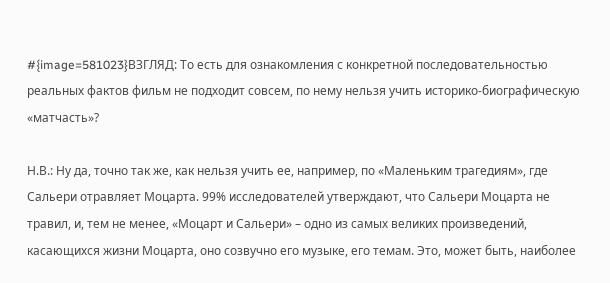#{image=581023}ВЗГЛЯД: То есть для ознакомления с конкретной последовательностью реальных фактов фильм не подходит совсем, по нему нельзя учить историко-биографическую «матчасть»?

Н.В.: Ну да, точно так же, как нельзя учить ее, например, по «Маленьким трагедиям», где Сальери отравляет Моцарта. 99% исследователей утверждают, что Сальери Моцарта не травил, и, тем не менее, «Моцарт и Сальери» – одно из самых великих произведений, касающихся жизни Моцарта, оно созвучно его музыке, его темам. Это, может быть, наиболее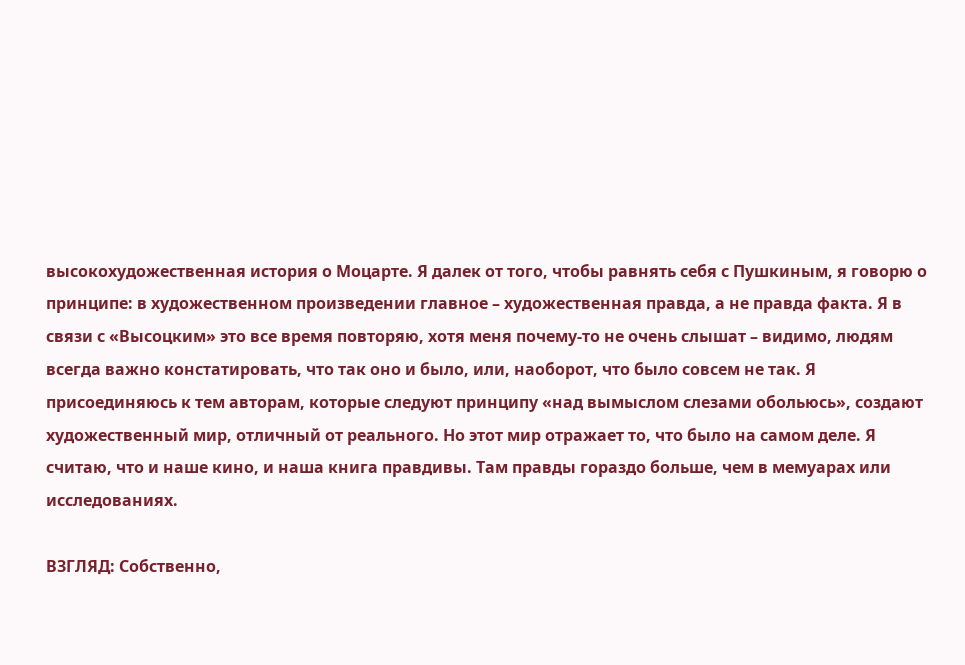высокохудожественная история о Моцарте. Я далек от того, чтобы равнять себя с Пушкиным, я говорю о принципе: в художественном произведении главное – художественная правда, а не правда факта. Я в связи с «Высоцким» это все время повторяю, хотя меня почему-то не очень слышат – видимо, людям всегда важно констатировать, что так оно и было, или, наоборот, что было совсем не так. Я присоединяюсь к тем авторам, которые следуют принципу «над вымыслом слезами обольюсь», создают художественный мир, отличный от реального. Но этот мир отражает то, что было на самом деле. Я считаю, что и наше кино, и наша книга правдивы. Там правды гораздо больше, чем в мемуарах или исследованиях.

ВЗГЛЯД: Собственно,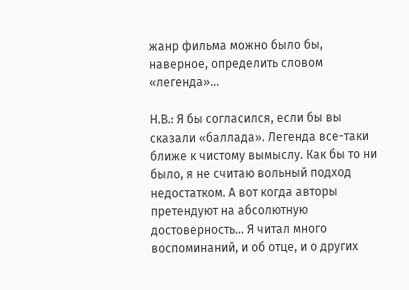жанр фильма можно было бы, наверное, определить словом «легенда»...

Н.В.: Я бы согласился, если бы вы сказали «баллада». Легенда все-таки ближе к чистому вымыслу. Как бы то ни было, я не считаю вольный подход недостатком. А вот когда авторы претендуют на абсолютную достоверность... Я читал много воспоминаний, и об отце, и о других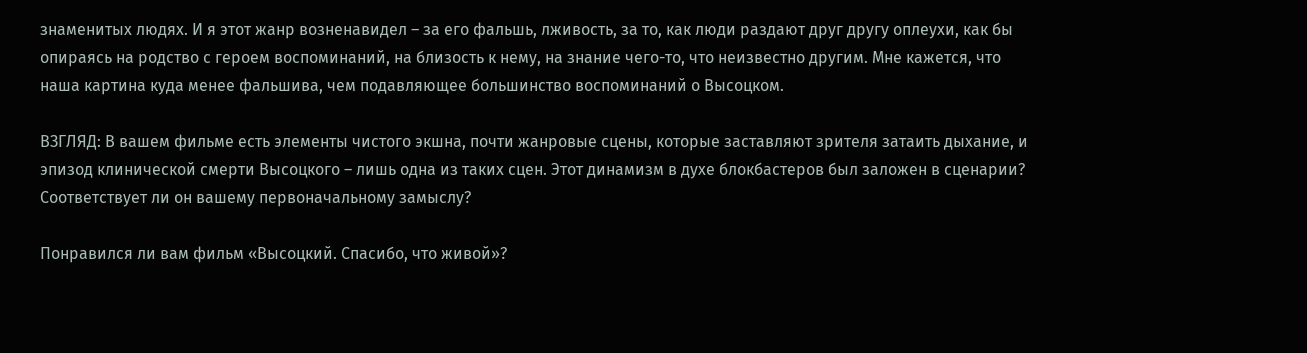знаменитых людях. И я этот жанр возненавидел – за его фальшь, лживость, за то, как люди раздают друг другу оплеухи, как бы опираясь на родство с героем воспоминаний, на близость к нему, на знание чего-то, что неизвестно другим. Мне кажется, что наша картина куда менее фальшива, чем подавляющее большинство воспоминаний о Высоцком.

ВЗГЛЯД: В вашем фильме есть элементы чистого экшна, почти жанровые сцены, которые заставляют зрителя затаить дыхание, и эпизод клинической смерти Высоцкого – лишь одна из таких сцен. Этот динамизм в духе блокбастеров был заложен в сценарии? Соответствует ли он вашему первоначальному замыслу?

Понравился ли вам фильм «Высоцкий. Спасибо, что живой»?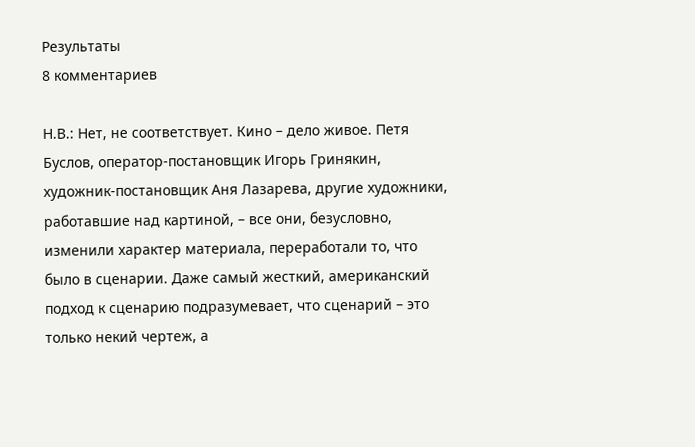Результаты
8 комментариев

Н.В.: Нет, не соответствует. Кино – дело живое. Петя Буслов, оператор-постановщик Игорь Гринякин, художник-постановщик Аня Лазарева, другие художники, работавшие над картиной, – все они, безусловно, изменили характер материала, переработали то, что было в сценарии. Даже самый жесткий, американский подход к сценарию подразумевает, что сценарий – это только некий чертеж, а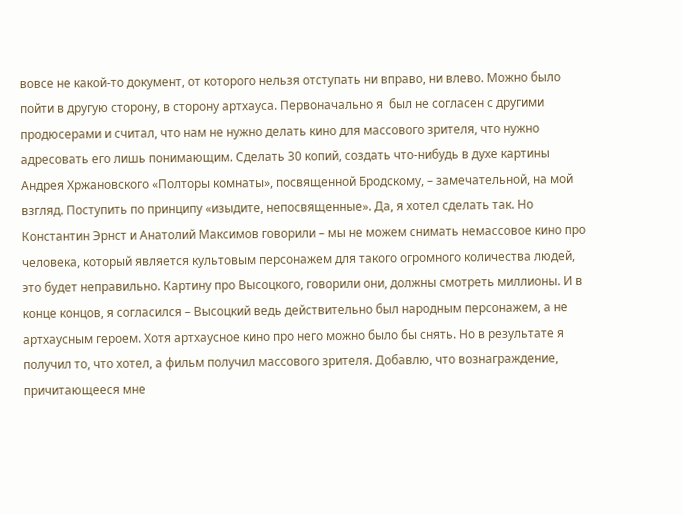вовсе не какой-то документ, от которого нельзя отступать ни вправо, ни влево. Можно было пойти в другую сторону, в сторону артхауса. Первоначально я  был не согласен с другими продюсерами и считал, что нам не нужно делать кино для массового зрителя, что нужно адресовать его лишь понимающим. Сделать 30 копий, создать что-нибудь в духе картины Андрея Хржановского «Полторы комнаты», посвященной Бродскому, – замечательной, на мой взгляд. Поступить по принципу «изыдите, непосвященные». Да, я хотел сделать так. Но Константин Эрнст и Анатолий Максимов говорили – мы не можем снимать немассовое кино про человека, который является культовым персонажем для такого огромного количества людей, это будет неправильно. Картину про Высоцкого, говорили они, должны смотреть миллионы. И в конце концов, я согласился – Высоцкий ведь действительно был народным персонажем, а не артхаусным героем. Хотя артхаусное кино про него можно было бы снять. Но в результате я получил то, что хотел, а фильм получил массового зрителя. Добавлю, что вознаграждение, причитающееся мне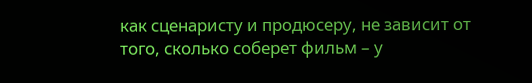как сценаристу и продюсеру, не зависит от того, сколько соберет фильм – у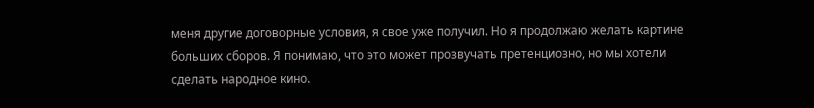меня другие договорные условия, я свое уже получил. Но я продолжаю желать картине больших сборов. Я понимаю, что это может прозвучать претенциозно, но мы хотели сделать народное кино.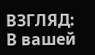ВЗГЛЯД: В вашей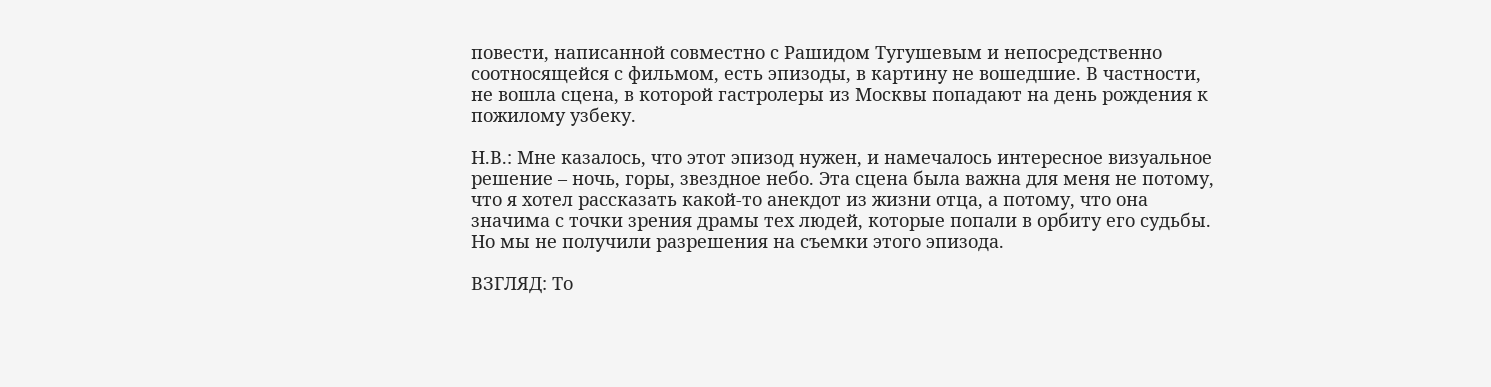повести, написанной совместно с Рашидом Тугушевым и непосредственно соотносящейся с фильмом, есть эпизоды, в картину не вошедшие. В частности, не вошла сцена, в которой гастролеры из Москвы попадают на день рождения к пожилому узбеку.

Н.В.: Мне казалось, что этот эпизод нужен, и намечалось интересное визуальное решение – ночь, горы, звездное небо. Эта сцена была важна для меня не потому, что я хотел рассказать какой-то анекдот из жизни отца, а потому, что она значима с точки зрения драмы тех людей, которые попали в орбиту его судьбы. Но мы не получили разрешения на съемки этого эпизода.

ВЗГЛЯД: То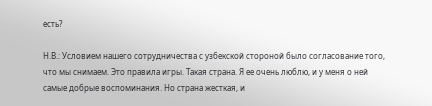есть?

Н.В.: Условием нашего сотрудничества с узбекской стороной было согласование того, что мы снимаем. Это правила игры. Такая страна. Я ее очень люблю, и у меня о ней самые добрые воспоминания. Но страна жесткая, и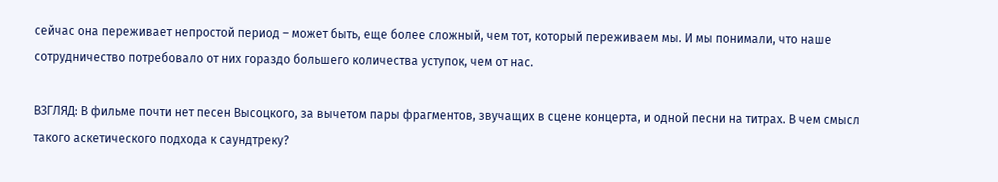сейчас она переживает непростой период – может быть, еще более сложный, чем тот, который переживаем мы. И мы понимали, что наше сотрудничество потребовало от них гораздо большего количества уступок, чем от нас.

ВЗГЛЯД: В фильме почти нет песен Высоцкого, за вычетом пары фрагментов, звучащих в сцене концерта, и одной песни на титрах. В чем смысл такого аскетического подхода к саундтреку?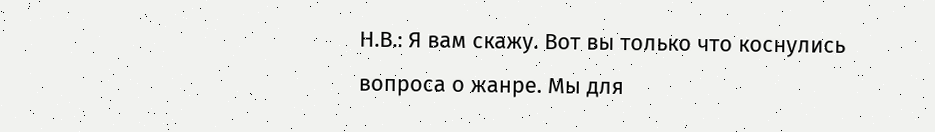Н.В.: Я вам скажу. Вот вы только что коснулись вопроса о жанре. Мы для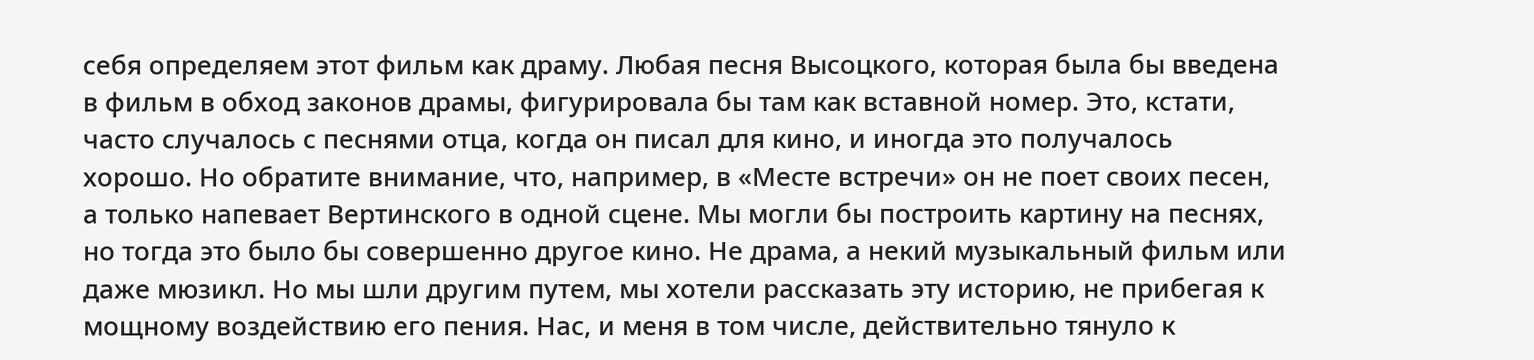себя определяем этот фильм как драму. Любая песня Высоцкого, которая была бы введена в фильм в обход законов драмы, фигурировала бы там как вставной номер. Это, кстати, часто случалось с песнями отца, когда он писал для кино, и иногда это получалось хорошо. Но обратите внимание, что, например, в «Месте встречи» он не поет своих песен, а только напевает Вертинского в одной сцене. Мы могли бы построить картину на песнях, но тогда это было бы совершенно другое кино. Не драма, а некий музыкальный фильм или даже мюзикл. Но мы шли другим путем, мы хотели рассказать эту историю, не прибегая к мощному воздействию его пения. Нас, и меня в том числе, действительно тянуло к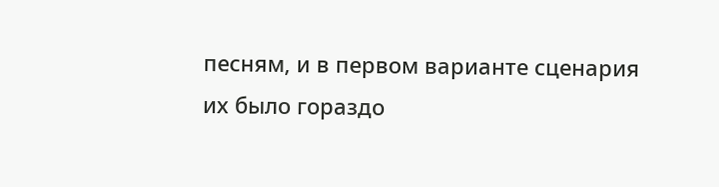песням, и в первом варианте сценария их было гораздо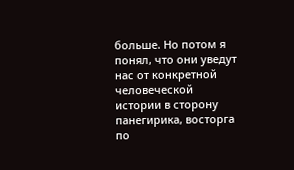больше. Но потом я понял, что они уведут нас от конкретной человеческой истории в сторону панегирика, восторга по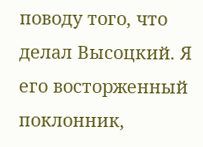поводу того, что делал Высоцкий. Я его восторженный поклонник,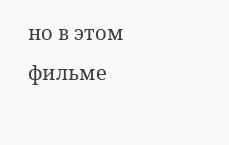но в этом фильме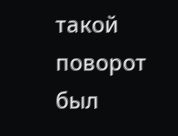такой поворот был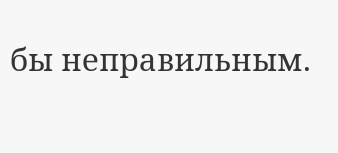бы неправильным.